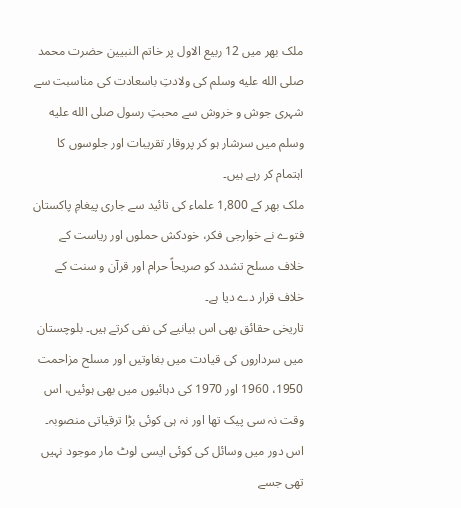ملک بھر میں 12 ربیع الاول پر خاتم النبیین حضرت محمد صلى الله عليه وسلم کی ولادتِ باسعادت کی مناسبت سے شہری جوش و خروش سے محبتِ رسول صلى الله عليه وسلم میں سرشار ہو کر پروقار تقریبات اور جلوسوں کا اہتمام کر رہے ہیں۔
ملک بھر کے 1,800 علماء کی تائید سے جاری پیغامِ پاکستان فتوے نے خوارجی فکر، خودکش حملوں اور ریاست کے خلاف مسلح تشدد کو صریحاً حرام اور قرآن و سنت کے خلاف قرار دے دیا ہے۔
تاریخی حقائق بھی اس بیانیے کی نفی کرتے ہیں۔ بلوچستان میں سرداروں کی قیادت میں بغاوتیں اور مسلح مزاحمت 1950، 1960 اور 1970 کی دہائیوں میں بھی ہوئیں، اس وقت نہ سی پیک تھا اور نہ ہی کوئی بڑا ترقیاتی منصوبہ۔ اس دور میں وسائل کی کوئی ایسی لوٹ مار موجود نہیں تھی جسے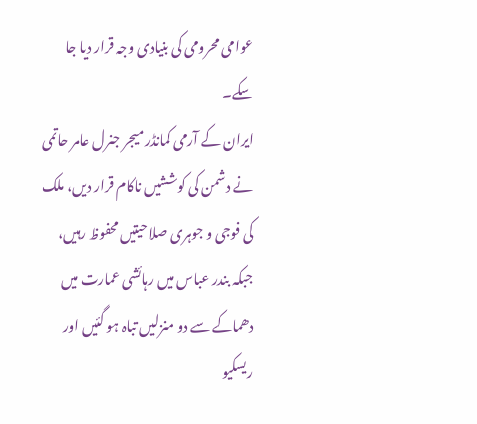عوامی محرومی کی بنیادی وجہ قرار دیا جا سکے۔
ایران کے آرمی کمانڈر میجر جنرل عامر حاتمی نے دشمن کی کوششیں ناکام قرار دیں، ملک کی فوجی و جوہری صلاحیتیں محفوظ رہیں، جبکہ بندر عباس میں رہائشی عمارت میں دھماکے سے دو منزلیں تباہ ہو گئیں اور ریسکیو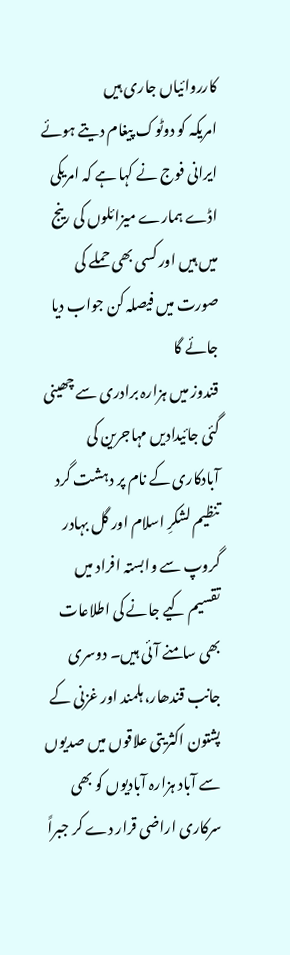کارروائیاں جاری ہیں
امریکہ کو دوٹوک پیغام دیتے ہوئے ایرانی فوج نے کہا ہے کہ امریکی اڈے ہمارے میزائلوں کی رینج میں ہیں اور کسی بھی حملے کی صورت میں فیصلہ کن جواب دیا جائے گا
قندوز میں ہزارہ برادری سے چھینی گئی جائیدادیں مہاجرین کی آبادکاری کے نام پر دہشت گرد تنظیم لشکرِ اسلام اور گل بہادر گروپ سے وابستہ افراد میں تقسیم کیے جانے کی اطلاعات بھی سامنے آئی ہیں۔ دوسری جانب قندھار، ہلمند اور غزنی کے پشتون اکثریتی علاقوں میں صدیوں سے آباد ہزارہ آبادیوں کو بھی سرکاری اراضی قرار دے کر جبراً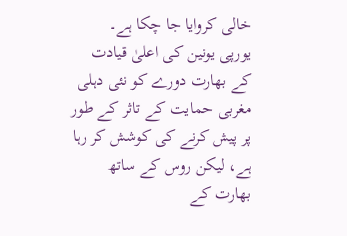خالی کروایا جا چکا ہے۔
یورپی یونین کی اعلیٰ قیادت کے بھارت دورے کو نئی دہلی مغربی حمایت کے تاثر کے طور پر پیش کرنے کی کوشش کر رہا ہے، لیکن روس کے ساتھ بھارت کے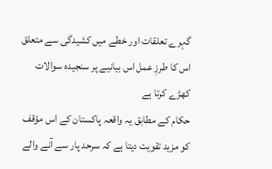گہرے تعلقات اور خطے میں کشیدگی سے متعلق اس کا طرزِ عمل اس بیانیے پر سنجیدہ سوالات کھڑے کرتا ہے
حکام کے مطابق یہ واقعہ پاکستان کے اس مؤقف کو مزید تقویت دیتا ہے کہ سرحد پار سے آنے والے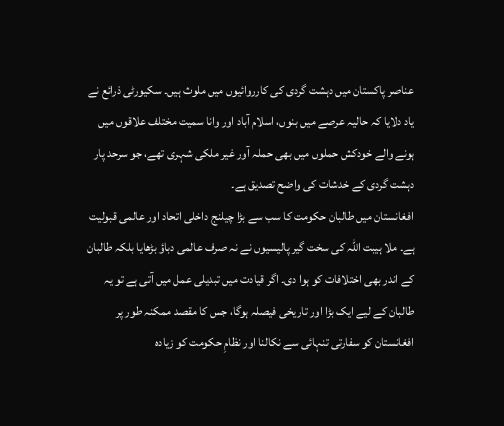عناصر پاکستان میں دہشت گردی کی کارروائیوں میں ملوث ہیں۔ سکیورٹی ذرائع نے یاد دلایا کہ حالیہ عرصے میں بنوں، اسلام آباد اور وانا سمیت مختلف علاقوں میں ہونے والے خودکش حملوں میں بھی حملہ آور غیر ملکی شہری تھے، جو سرحد پار دہشت گردی کے خدشات کی واضح تصدیق ہے۔
افغانستان میں طالبان حکومت کا سب سے بڑا چیلنج داخلی اتحاد اور عالمی قبولیت ہے۔ ملا ہیبت اللہ کی سخت گیر پالیسیوں نے نہ صرف عالمی دباؤ بڑھایا بلکہ طالبان کے اندر بھی اختلافات کو ہوا دی۔ اگر قیادت میں تبدیلی عمل میں آتی ہے تو یہ طالبان کے لیے ایک بڑا اور تاریخی فیصلہ ہوگا، جس کا مقصد ممکنہ طور پر افغانستان کو سفارتی تنہائی سے نکالنا اور نظامِ حکومت کو زیادہ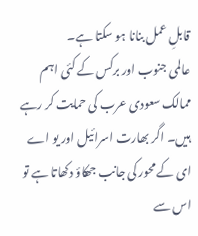قابلِ عمل بنانا ہو سکتا ہے۔
عالمی جنوب اور برکس کے کئی اہم ممالک سعودی عرب کی حمایت کر رہے ہیں۔ اگر بھارت اسرائیل اور یو اے ای کے محور کی جانب جھکاؤ دکھاتا ہے تو اس سے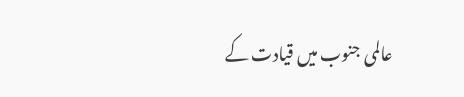عالمی جنوب میں قیادت کے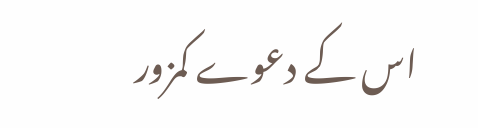اس کے دعوے کمزور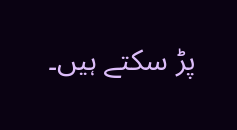پڑ سکتے ہیں۔